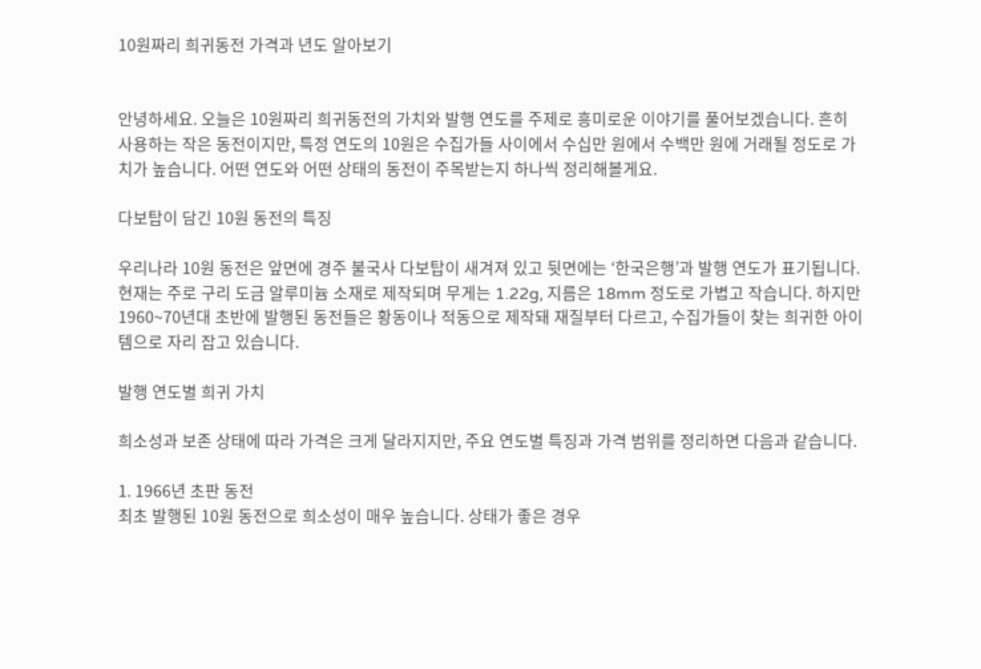10원짜리 희귀동전 가격과 년도 알아보기


안녕하세요. 오늘은 10원짜리 희귀동전의 가치와 발행 연도를 주제로 흥미로운 이야기를 풀어보겠습니다. 흔히 사용하는 작은 동전이지만, 특정 연도의 10원은 수집가들 사이에서 수십만 원에서 수백만 원에 거래될 정도로 가치가 높습니다. 어떤 연도와 어떤 상태의 동전이 주목받는지 하나씩 정리해볼게요.

다보탑이 담긴 10원 동전의 특징

우리나라 10원 동전은 앞면에 경주 불국사 다보탑이 새겨져 있고 뒷면에는 ‘한국은행’과 발행 연도가 표기됩니다. 현재는 주로 구리 도금 알루미늄 소재로 제작되며 무게는 1.22g, 지름은 18mm 정도로 가볍고 작습니다. 하지만 1960~70년대 초반에 발행된 동전들은 황동이나 적동으로 제작돼 재질부터 다르고, 수집가들이 찾는 희귀한 아이템으로 자리 잡고 있습니다.

발행 연도별 희귀 가치

희소성과 보존 상태에 따라 가격은 크게 달라지지만, 주요 연도별 특징과 가격 범위를 정리하면 다음과 같습니다.

1. 1966년 초판 동전
최초 발행된 10원 동전으로 희소성이 매우 높습니다. 상태가 좋은 경우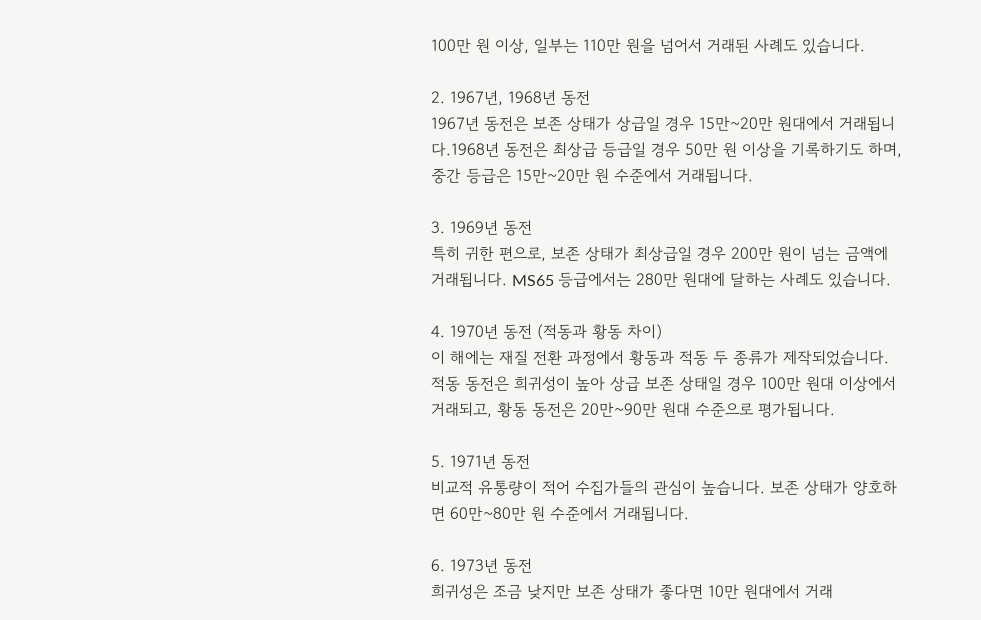100만 원 이상, 일부는 110만 원을 넘어서 거래된 사례도 있습니다.

2. 1967년, 1968년 동전
1967년 동전은 보존 상태가 상급일 경우 15만~20만 원대에서 거래됩니다.1968년 동전은 최상급 등급일 경우 50만 원 이상을 기록하기도 하며, 중간 등급은 15만~20만 원 수준에서 거래됩니다.

3. 1969년 동전
특히 귀한 편으로, 보존 상태가 최상급일 경우 200만 원이 넘는 금액에 거래됩니다. MS65 등급에서는 280만 원대에 달하는 사례도 있습니다.

4. 1970년 동전 (적동과 황동 차이)
이 해에는 재질 전환 과정에서 황동과 적동 두 종류가 제작되었습니다.
적동 동전은 희귀성이 높아 상급 보존 상태일 경우 100만 원대 이상에서 거래되고, 황동 동전은 20만~90만 원대 수준으로 평가됩니다.

5. 1971년 동전
비교적 유통량이 적어 수집가들의 관심이 높습니다. 보존 상태가 양호하면 60만~80만 원 수준에서 거래됩니다.

6. 1973년 동전
희귀성은 조금 낮지만 보존 상태가 좋다면 10만 원대에서 거래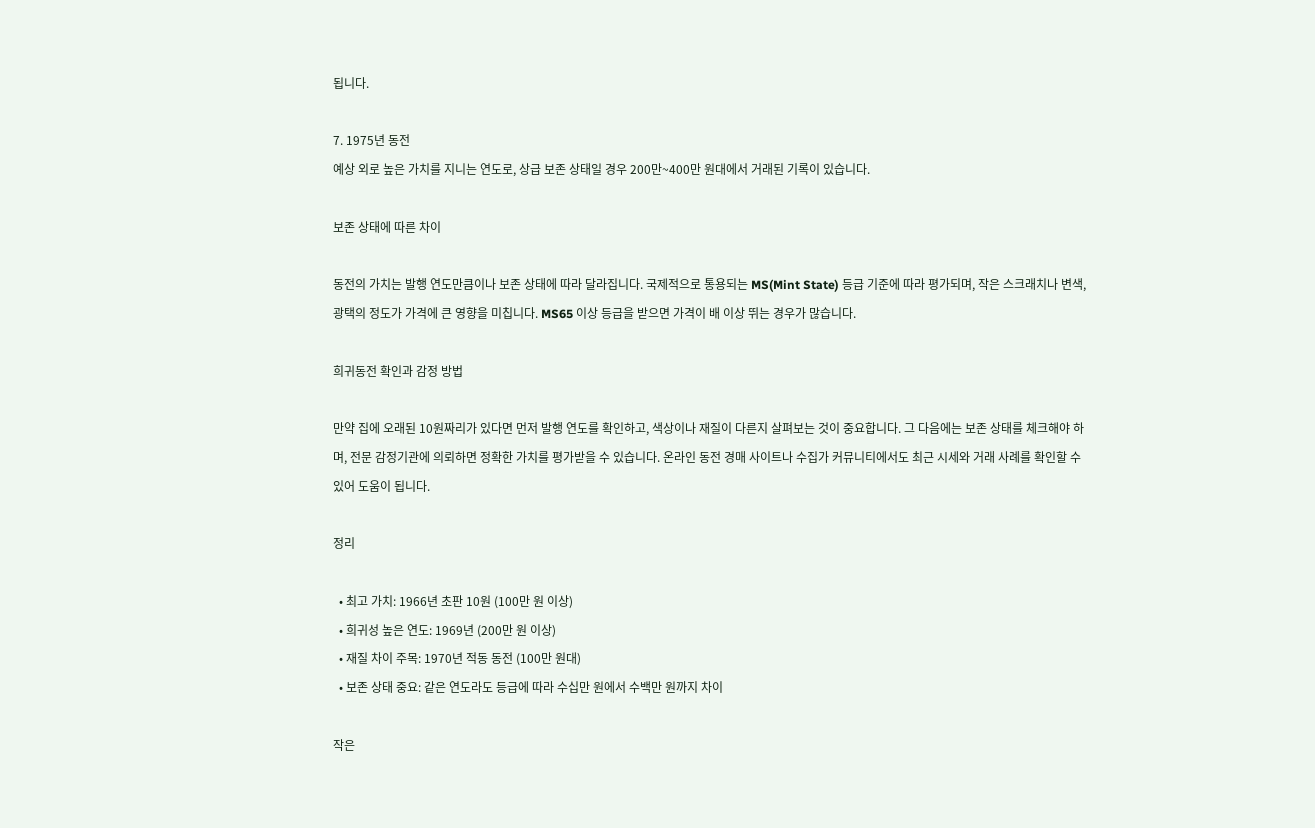됩니다.

7. 1975년 동전
예상 외로 높은 가치를 지니는 연도로, 상급 보존 상태일 경우 200만~400만 원대에서 거래된 기록이 있습니다.

보존 상태에 따른 차이

동전의 가치는 발행 연도만큼이나 보존 상태에 따라 달라집니다. 국제적으로 통용되는 MS(Mint State) 등급 기준에 따라 평가되며, 작은 스크래치나 변색, 광택의 정도가 가격에 큰 영향을 미칩니다. MS65 이상 등급을 받으면 가격이 배 이상 뛰는 경우가 많습니다.

희귀동전 확인과 감정 방법

만약 집에 오래된 10원짜리가 있다면 먼저 발행 연도를 확인하고, 색상이나 재질이 다른지 살펴보는 것이 중요합니다. 그 다음에는 보존 상태를 체크해야 하며, 전문 감정기관에 의뢰하면 정확한 가치를 평가받을 수 있습니다. 온라인 동전 경매 사이트나 수집가 커뮤니티에서도 최근 시세와 거래 사례를 확인할 수 있어 도움이 됩니다.

정리

  • 최고 가치: 1966년 초판 10원 (100만 원 이상)
  • 희귀성 높은 연도: 1969년 (200만 원 이상)
  • 재질 차이 주목: 1970년 적동 동전 (100만 원대)
  • 보존 상태 중요: 같은 연도라도 등급에 따라 수십만 원에서 수백만 원까지 차이

작은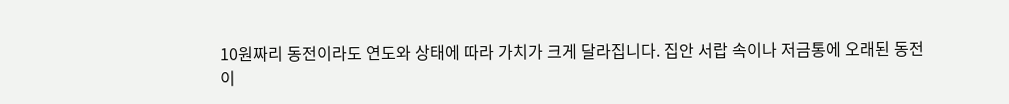10원짜리 동전이라도 연도와 상태에 따라 가치가 크게 달라집니다. 집안 서랍 속이나 저금통에 오래된 동전이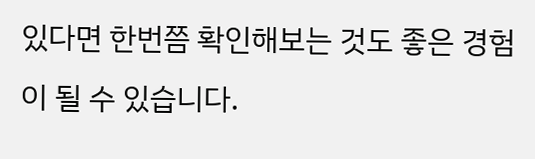있다면 한번쯤 확인해보는 것도 좋은 경험이 될 수 있습니다.